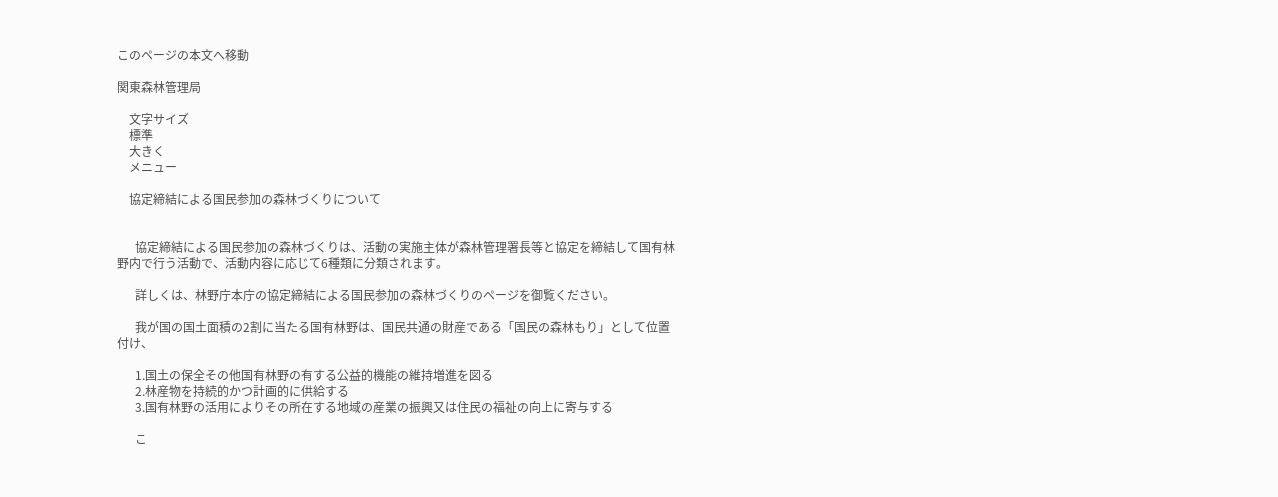このページの本文へ移動

関東森林管理局

    文字サイズ
    標準
    大きく
    メニュー

    協定締結による国民参加の森林づくりについて


      協定締結による国民参加の森林づくりは、活動の実施主体が森林管理署長等と協定を締結して国有林野内で行う活動で、活動内容に応じて6種類に分類されます。

      詳しくは、林野庁本庁の協定締結による国民参加の森林づくりのページを御覧ください。

      我が国の国土面積の2割に当たる国有林野は、国民共通の財産である「国民の森林もり」として位置付け、

      1.国土の保全その他国有林野の有する公益的機能の維持増進を図る
      2.林産物を持続的かつ計画的に供給する
      3.国有林野の活用によりその所在する地域の産業の振興又は住民の福祉の向上に寄与する

      こ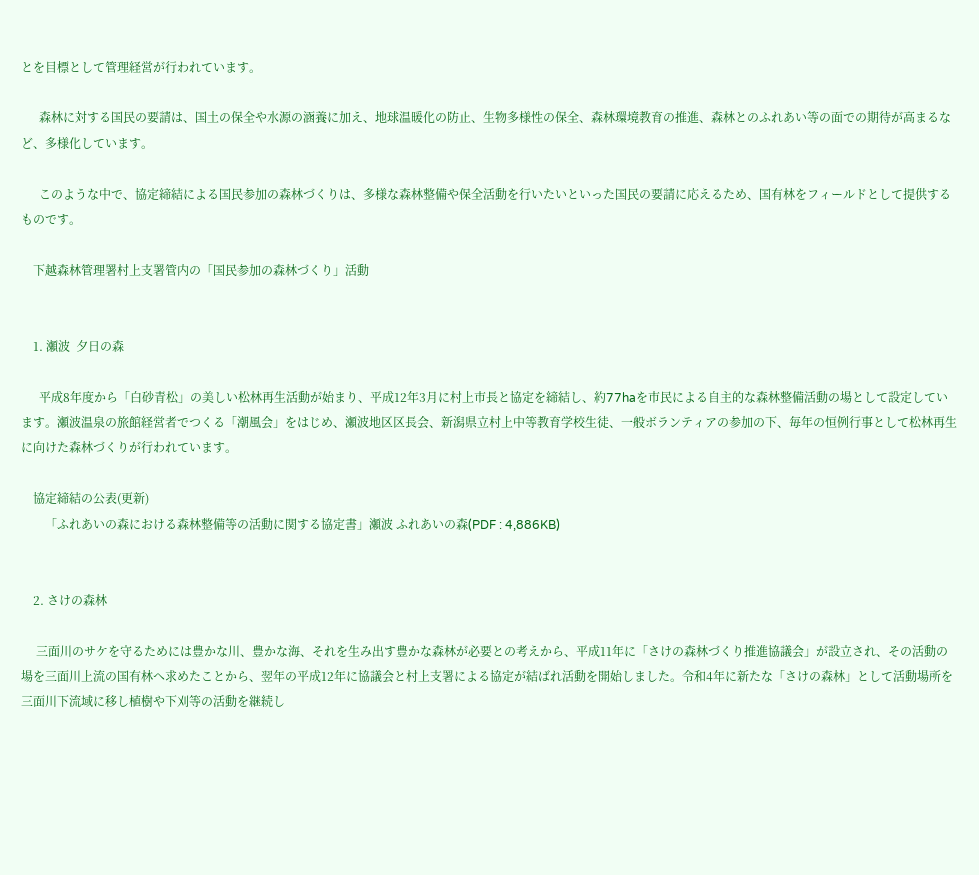とを目標として管理経営が行われています。

      森林に対する国民の要請は、国土の保全や水源の涵養に加え、地球温暖化の防止、生物多様性の保全、森林環境教育の推進、森林とのふれあい等の面での期待が高まるなど、多様化しています。

      このような中で、協定締結による国民参加の森林づくりは、多様な森林整備や保全活動を行いたいといった国民の要請に応えるため、国有林をフィールドとして提供するものです。

    下越森林管理署村上支署管内の「国民参加の森林づくり」活動


    1. 瀬波  夕日の森

      平成8年度から「白砂青松」の美しい松林再生活動が始まり、平成12年3月に村上市長と協定を締結し、約77haを市民による自主的な森林整備活動の場として設定しています。瀬波温泉の旅館経営者でつくる「潮風会」をはじめ、瀬波地区区長会、新潟県立村上中等教育学校生徒、一般ボランティアの参加の下、毎年の恒例行事として松林再生に向けた森林づくりが行われています。

    協定締結の公表(更新)
        「ふれあいの森における森林整備等の活動に関する協定書」瀬波 ふれあいの森(PDF : 4,886KB)


    2. さけの森林

     三面川のサケを守るためには豊かな川、豊かな海、それを生み出す豊かな森林が必要との考えから、平成11年に「さけの森林づくり推進協議会」が設立され、その活動の場を三面川上流の国有林へ求めたことから、翌年の平成12年に協議会と村上支署による協定が結ばれ活動を開始しました。令和4年に新たな「さけの森林」として活動場所を三面川下流域に移し植樹や下刈等の活動を継続し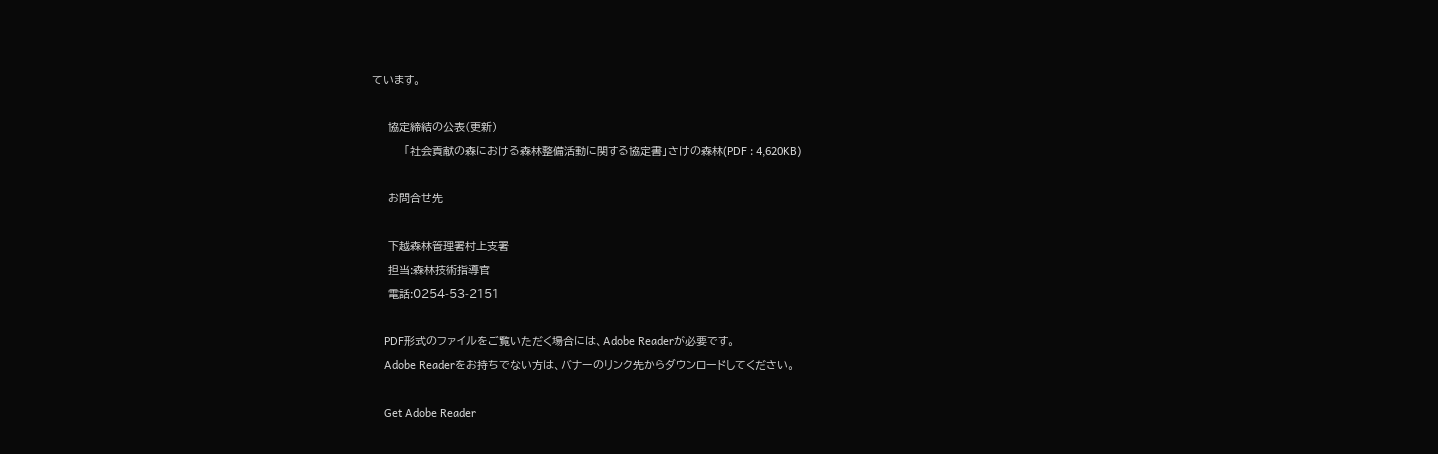ています。

    協定締結の公表(更新)
        「社会貢献の森における森林整備活動に関する協定書」さけの森林(PDF : 4,620KB)

    お問合せ先

    下越森林管理署村上支署
    担当:森林技術指導官
    電話:0254-53-2151

    PDF形式のファイルをご覧いただく場合には、Adobe Readerが必要です。
    Adobe Readerをお持ちでない方は、バナーのリンク先からダウンロードしてください。

    Get Adobe Reader